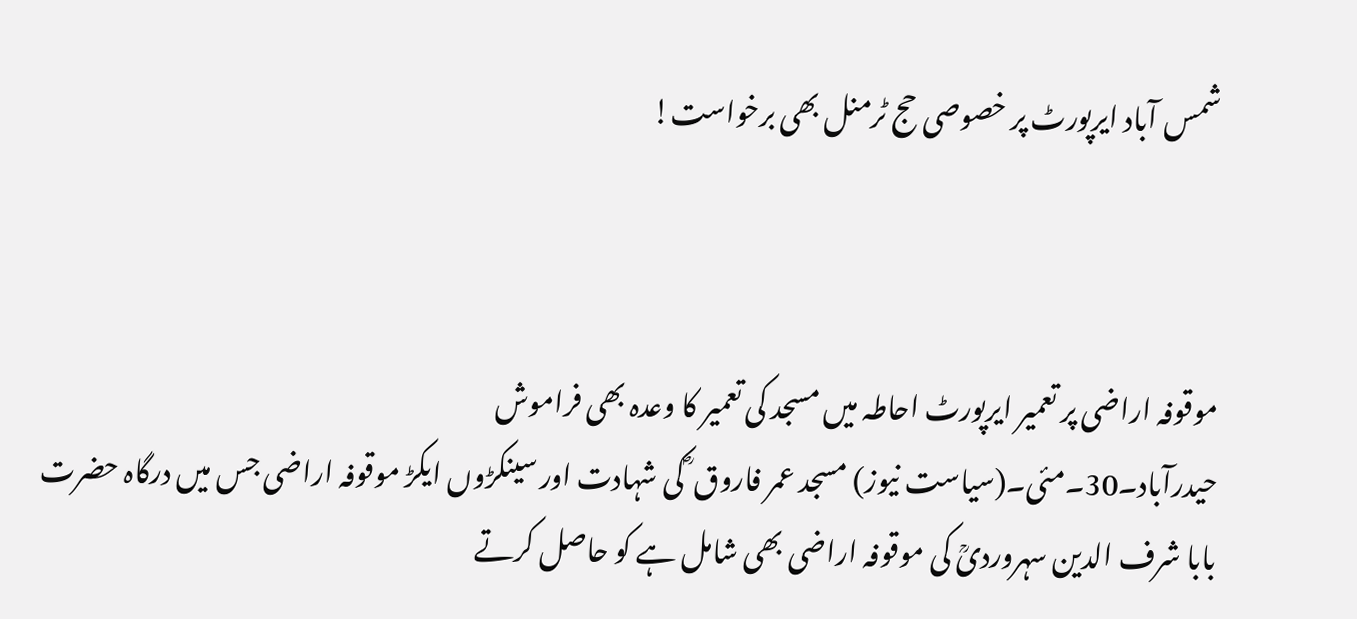شمس آباد ایرپورٹ پر خصوصی حج ٹرمنل بھی برخواست!



موقوفہ اراضی پر تعمیر ایرپورٹ احاطہ میں مسجد کی تعمیر کا وعدہ بھی فراموش
حیدرآباد۔30۔مئی۔(سیاست نیوز) مسجد عمر فاروق ؓ کی شہادت اور سینکڑوں ایکڑ موقوفہ اراضی جس میں درگاہ حضرت بابا شرف الدین سہروردیؒ کی موقوفہ اراضی بھی شامل ہے کو حاصل کرتے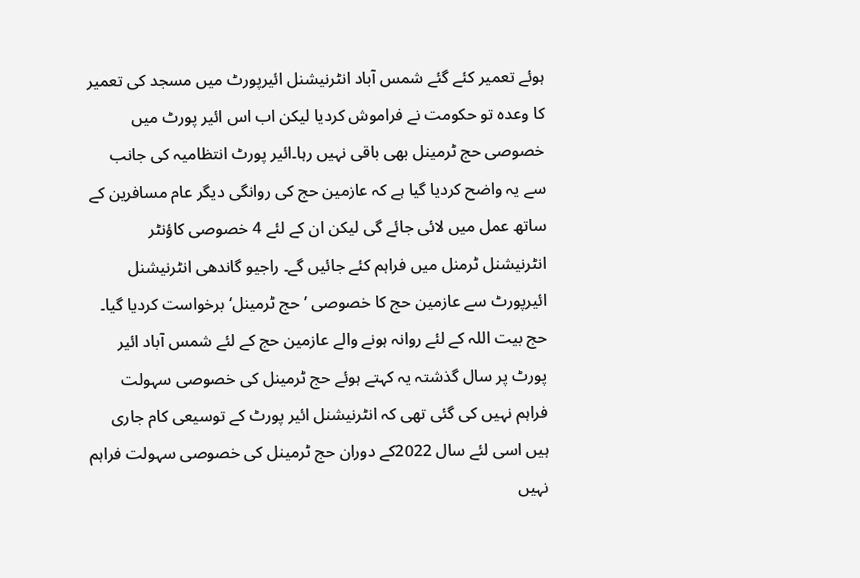ہوئے تعمیر کئے گئے شمس آباد انٹرنیشنل ائیرپورٹ میں مسجد کی تعمیر کا وعدہ تو حکومت نے فراموش کردیا لیکن اب اس ائیر پورٹ میں خصوصی حج ٹرمینل بھی باقی نہیں رہا۔ائیر پورٹ انتظامیہ کی جانب سے یہ واضح کردیا گیا ہے کہ عازمین حج کی روانگی دیگر عام مسافرین کے ساتھ عمل میں لائی جائے گی لیکن ان کے لئے 4 خصوصی کاؤنٹر انٹرنیشنل ٹرمنل میں فراہم کئے جائیں گے۔ راجیو گاندھی انٹرنیشنل ائیرپورٹ سے عازمین حج کا خصوصی ’حج ٹرمینل‘ برخواست کردیا گیا۔ حج بیت اللہ کے لئے روانہ ہونے والے عازمین حج کے لئے شمس آباد ائیر پورٹ پر سال گذشتہ یہ کہتے ہوئے حج ٹرمینل کی خصوصی سہولت فراہم نہیں کی گئی تھی کہ انٹرنیشنل ائیر پورٹ کے توسیعی کام جاری ہیں اسی لئے سال 2022کے دوران حج ٹرمینل کی خصوصی سہولت فراہم نہیں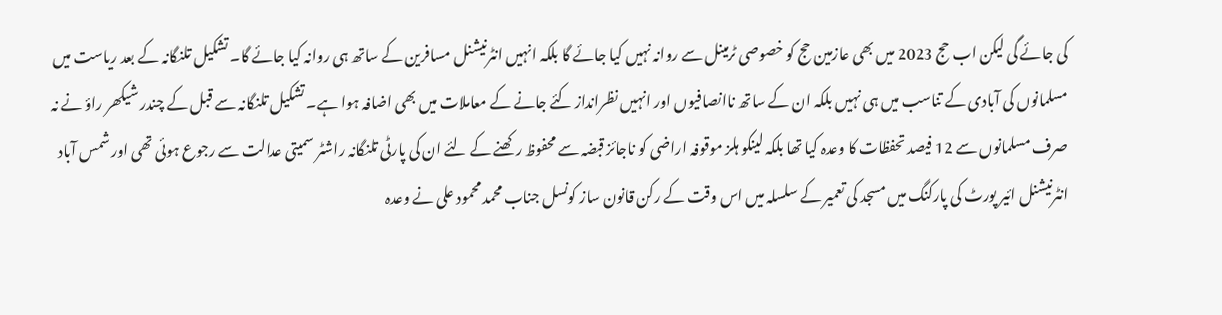کی جائے گی لیکن اب حج 2023 میں بھی عازمین حج کو خصوصی ٹرمینل سے روانہ نہیں کیا جائے گا بلکہ انہیں انٹرنیشنل مسافرین کے ساتھ ہی روانہ کیا جائے گا۔ تشکیل تلنگانہ کے بعد ریاست میں مسلمانوں کی آبادی کے تناسب میں ہی نہیں بلکہ ان کے ساتھ ناانصافیوں اور انہیں نظرانداز کئے جانے کے معاملات میں بھی اضافہ ہوا ہے۔ تشکیل تلنگانہ سے قبل کے چندر شیکھر راؤ نے نہ صرف مسلمانوں سے 12 فیصد تحفظات کا وعدہ کیا تھا بلکہ لینکو ہلز موقوفہ اراضی کو ناجائز قبضہ سے محفوظ رکھنے کے لئے ان کی پارٹی تلنگانہ راشٹر سمیتی عدالت سے رجوع ہوئی تھی اور شمس آباد انٹرنیشنل ائیر پورٹ کی پارکنگ میں مسجد کی تعمیر کے سلسلہ میں اس وقت کے رکن قانون ساز کونسل جناب محمد محمود علی نے وعدہ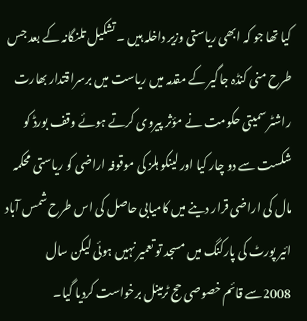کیا تھا جو کہ ابھی ریاستی وزیر داخلہ ہیں ۔ تشکیل تلنگانہ کے بعد جس طرح منی کنڈہ جاگیر کے مقدمہ میں ریاست میں برسراقتدار بھارت راشٹر سمیتی حکومت نے مؤثر پیروی کرتے ہوئے وقف بورڈ کو شکست سے دو چار کیا اور لینکو ہلز کی موقوفہ اراضی کو ریاستی محکمہ مال کی اراضی قرار دینے میں کامیابی حاصل کی اس طرح شمس آباد ائیر پورٹ کی پارکنگ میں مسجد تو تعمیر نہیں ہوئی لیکن سال 2008سے قائم خصوصی حج ٹرمینل برخواست کردیا گیا۔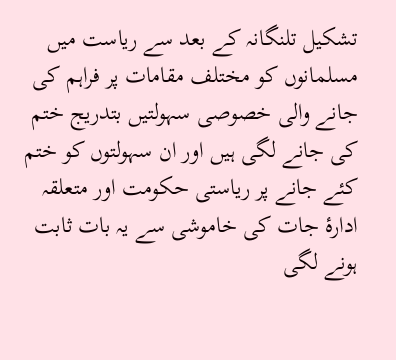تشکیل تلنگانہ کے بعد سے ریاست میں مسلمانوں کو مختلف مقامات پر فراہم کی جانے والی خصوصی سہولتیں بتدریج ختم کی جانے لگی ہیں اور ان سہولتوں کو ختم کئے جانے پر ریاستی حکومت اور متعلقہ ادارۂ جات کی خاموشی سے یہ بات ثابت ہونے لگی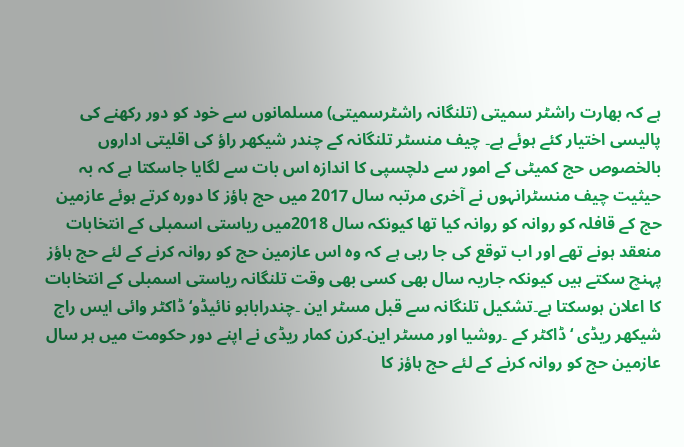ہے کہ بھارت راشٹر سمیتی (تلنگانہ راشٹرسمیتی) مسلمانوں سے خود کو دور رکھنے کی پالیسی اختیار کئے ہوئے ہے۔ چیف منسٹر تلنگانہ کے چندر شیکھر راؤ کی اقلیتی اداروں بالخصوص حج کمیٹی کے امور سے دلچسپی کا اندازہ اس بات سے لگایا جاسکتا ہے کہ بہ حیثیت چیف منسٹرانہوں نے آخری مرتبہ سال 2017 میں حج ہاؤز کا دورہ کرتے ہوئے عازمین حج کے قافلہ کو روانہ کو روانہ کیا تھا کیونکہ سال 2018میں ریاستی اسمبلی کے انتخابات منعقد ہونے تھے اور اب توقع کی جا رہی ہے کہ وہ اس عازمین حج کو روانہ کرنے کے لئے حج ہاؤز پہنچ سکتے ہیں کیونکہ جاریہ سال بھی کسی بھی وقت تلنگانہ ریاستی اسمبلی کے انتخابات کا اعلان ہوسکتا ہے۔تشکیل تلنگانہ سے قبل مسٹر این ۔چندرابابو نائیڈو‘ ڈاکٹر وائی ایس راج شیکھر ریڈی ‘ ڈاکٹر کے ۔روشیا اور مسٹر این۔کرن کمار ریڈی نے اپنے دور حکومت میں ہر سال عازمین حج کو روانہ کرنے کے لئے حج ہاؤز کا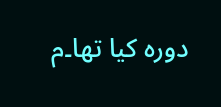دورہ کیا تھا۔م